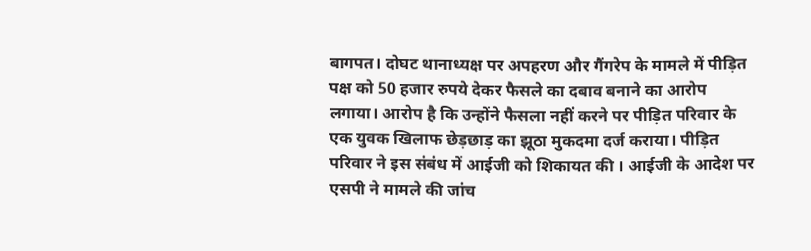बागपत। दोघट थानाध्यक्ष पर अपहरण और गैंगरेप के मामले में पीड़ित पक्ष को 50 हजार रुपये देकर फैसले का दबाव बनाने का आरोप लगाया। आरोप है कि उन्होंने फैसला नहीं करने पर पीड़ित परिवार के एक युवक खिलाफ छेड़छाड़ का झूठा मुकदमा दर्ज कराया। पीड़ित परिवार ने इस संबंध में आईजी को शिकायत की । आईजी के आदेश पर एसपी ने मामले की जांच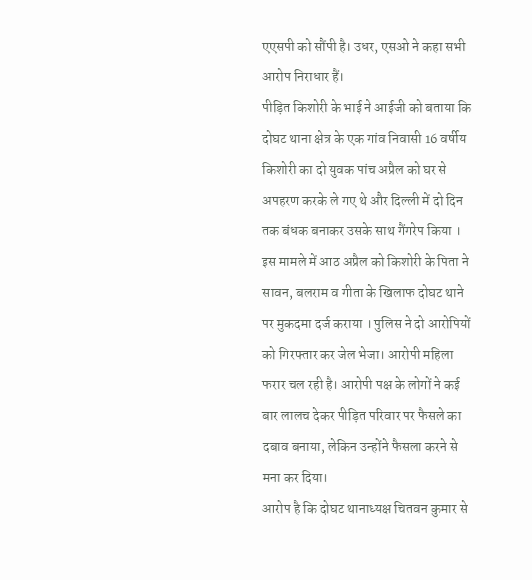एएसपी को सौंपी है। उधर, एसओ ने कहा सभी आरोप निराधार हैं।
पीड़ित किशोरी के भाई ने आईजी को बताया कि दोघट थाना क्षेत्र के एक गांव निवासी 16 वर्षीय किशोरी का दो युवक पांच अप्रैल को घर से अपहरण करके ले गए थे और दिल्ली में दो दिन तक बंधक बनाकर उसके साथ गैंगरेप किया । इस मामले में आठ अप्रैल को किशोरी के पिता ने सावन, बलराम व गीता के खिलाफ दोघट थाने पर मुकदमा दर्ज कराया । पुलिस ने दो आरोपियों को गिरफ्तार कर जेल भेजा। आरोपी महिला फरार चल रही है। आरोपी पक्ष के लोगों ने कई बार लालच देकर पीड़ित परिवार पर फैसले का दबाव बनाया, लेकिन उन्होंने फैसला करने से मना कर दिया।
आरोप है कि दोघट थानाध्यक्ष चितवन कुमार से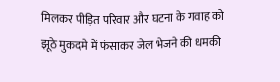मिलकर पीड़ित परिवार और घटना के गवाह को झूठे मुकदमे में फंसाकर जेल भेजने की धमकी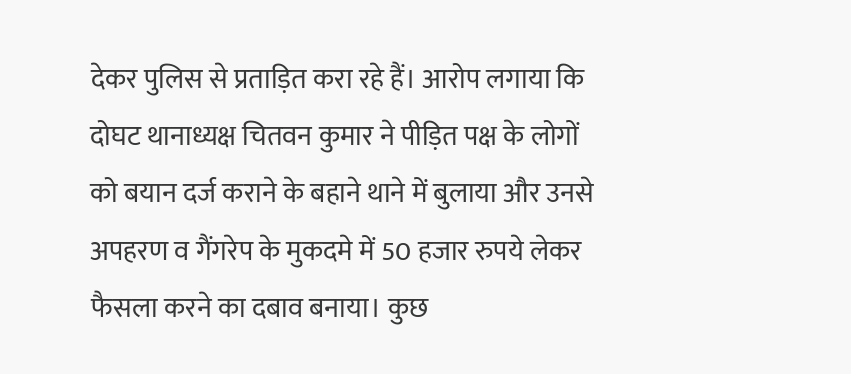देकर पुलिस से प्रताड़ित करा रहे हैं। आरोप लगाया कि दोघट थानाध्यक्ष चितवन कुमार ने पीड़ित पक्ष के लोगों को बयान दर्ज कराने के बहाने थाने में बुलाया और उनसे अपहरण व गैंगरेप के मुकदमे में 50 हजार रुपये लेकर फैसला करने का दबाव बनाया। कुछ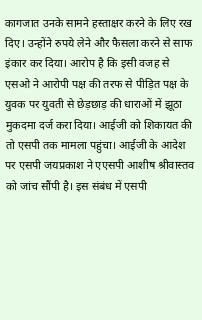कागजात उनके सामने हस्ताक्षर करने के लिए रख दिए। उन्होंने रुपये लेने और फैसला करने से साफ इंकार कर दिया। आरोप है कि इसी वजह से एसओ ने आरोपी पक्ष की तरफ से पीड़ित पक्ष के युवक पर युवती से छेड़छाड़ की धाराओं में झूठा मुकदमा दर्ज करा दिया। आईजी को शिकायत की तो एसपी तक मामला पहुंचा। आईजी के आदेश पर एसपी जयप्रकाश ने एएसपी आशीष श्रीवास्तव को जांच सौंपी है। इस संबंध में एसपी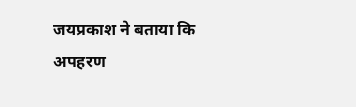जयप्रकाश ने बताया कि अपहरण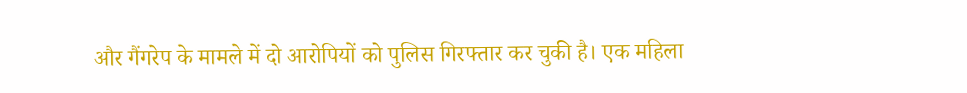और गैंगरेप के मामले में दो आरोपियों को पुलिस गिरफ्तार कर चुकी है। एक महिला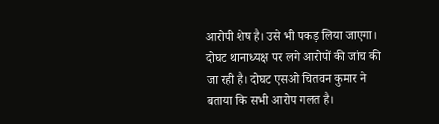आरोपी शेष है। उसे भी पकड़ लिया जाएगा। दोघट थानाध्यक्ष पर लगे आरोपों की जांच की जा रही है। दोघट एसओ चितवन कुमार ने बताया कि सभी आरोप गलत है।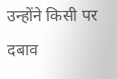उन्होंने किसी पर दबाव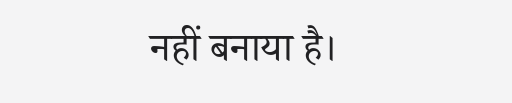नहीं बनाया है।